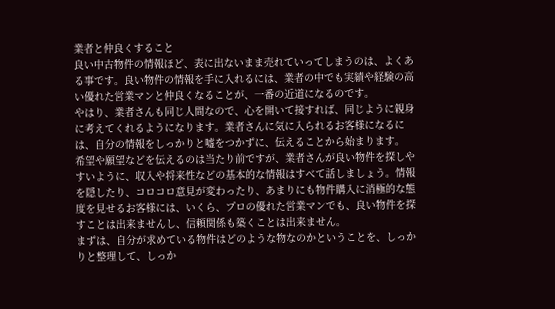業者と仲良くすること
良い中古物件の情報ほど、表に出ないまま売れていってしまうのは、よくある事です。良い物件の情報を手に入れるには、業者の中でも実績や経験の高い優れた営業マンと仲良くなることが、一番の近道になるのです。
やはり、業者さんも同じ人間なので、心を開いて接すれば、同じように親身に考えてくれるようになります。業者さんに気に入られるお客様になるには、自分の情報をしっかりと嘘をつかずに、伝えることから始まります。
希望や願望などを伝えるのは当たり前ですが、業者さんが良い物件を探しやすいように、収入や将来性などの基本的な情報はすべて話しましょう。情報を隠したり、コロコロ意見が変わったり、あまりにも物件購入に消極的な態度を見せるお客様には、いくら、プロの優れた営業マンでも、良い物件を探すことは出来ませんし、信頼関係も築くことは出来ません。
まずは、自分が求めている物件はどのような物なのかということを、しっかりと整理して、しっか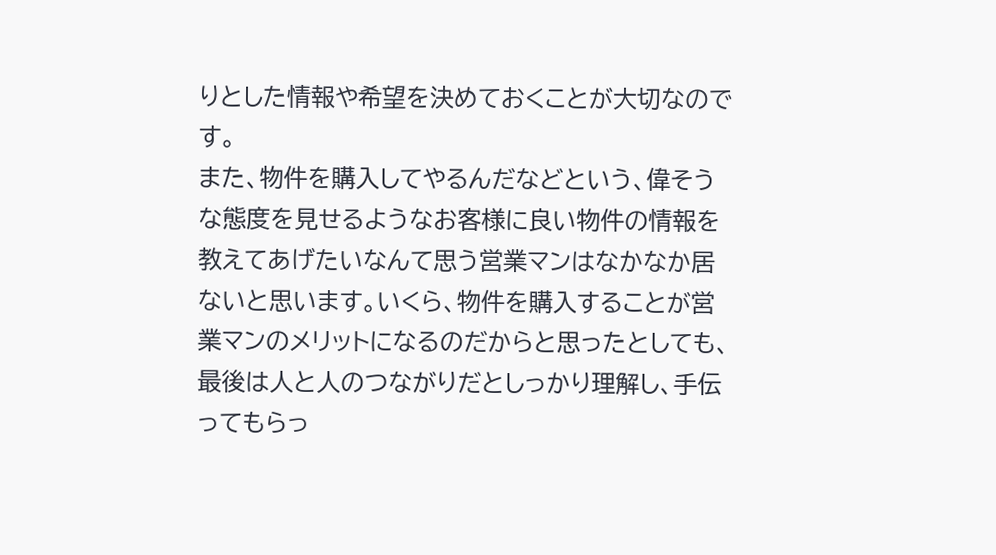りとした情報や希望を決めておくことが大切なのです。
また、物件を購入してやるんだなどという、偉そうな態度を見せるようなお客様に良い物件の情報を教えてあげたいなんて思う営業マンはなかなか居ないと思います。いくら、物件を購入することが営業マンのメリットになるのだからと思ったとしても、最後は人と人のつながりだとしっかり理解し、手伝ってもらっ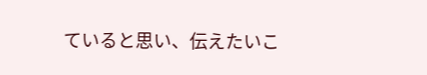ていると思い、伝えたいこ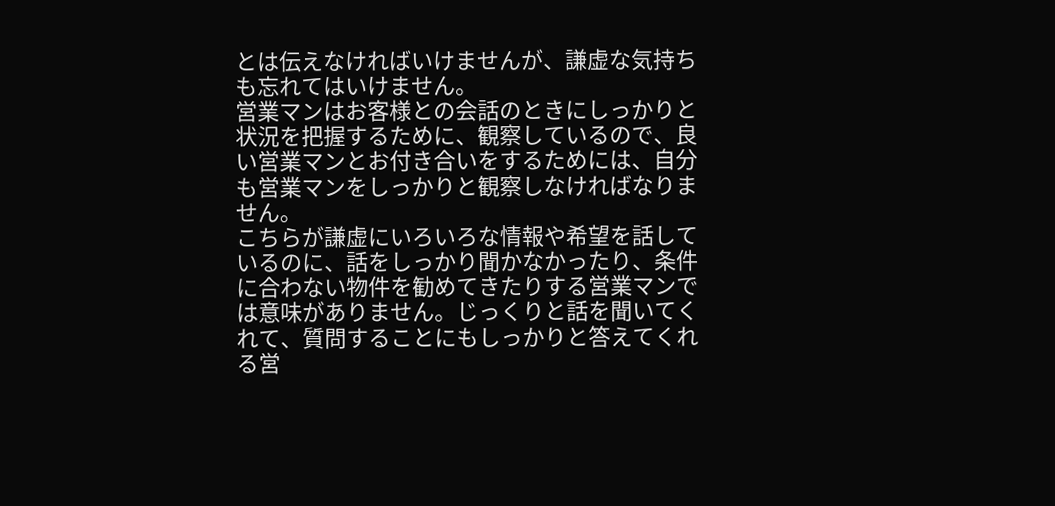とは伝えなければいけませんが、謙虚な気持ちも忘れてはいけません。
営業マンはお客様との会話のときにしっかりと状況を把握するために、観察しているので、良い営業マンとお付き合いをするためには、自分も営業マンをしっかりと観察しなければなりません。
こちらが謙虚にいろいろな情報や希望を話しているのに、話をしっかり聞かなかったり、条件に合わない物件を勧めてきたりする営業マンでは意味がありません。じっくりと話を聞いてくれて、質問することにもしっかりと答えてくれる営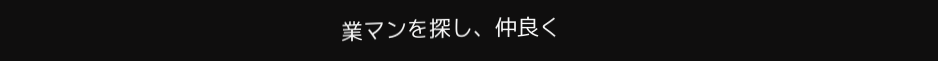業マンを探し、仲良く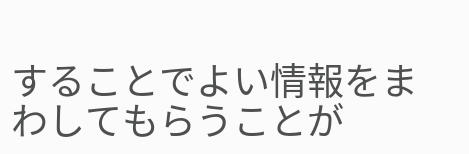することでよい情報をまわしてもらうことが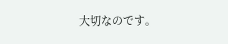大切なのです。